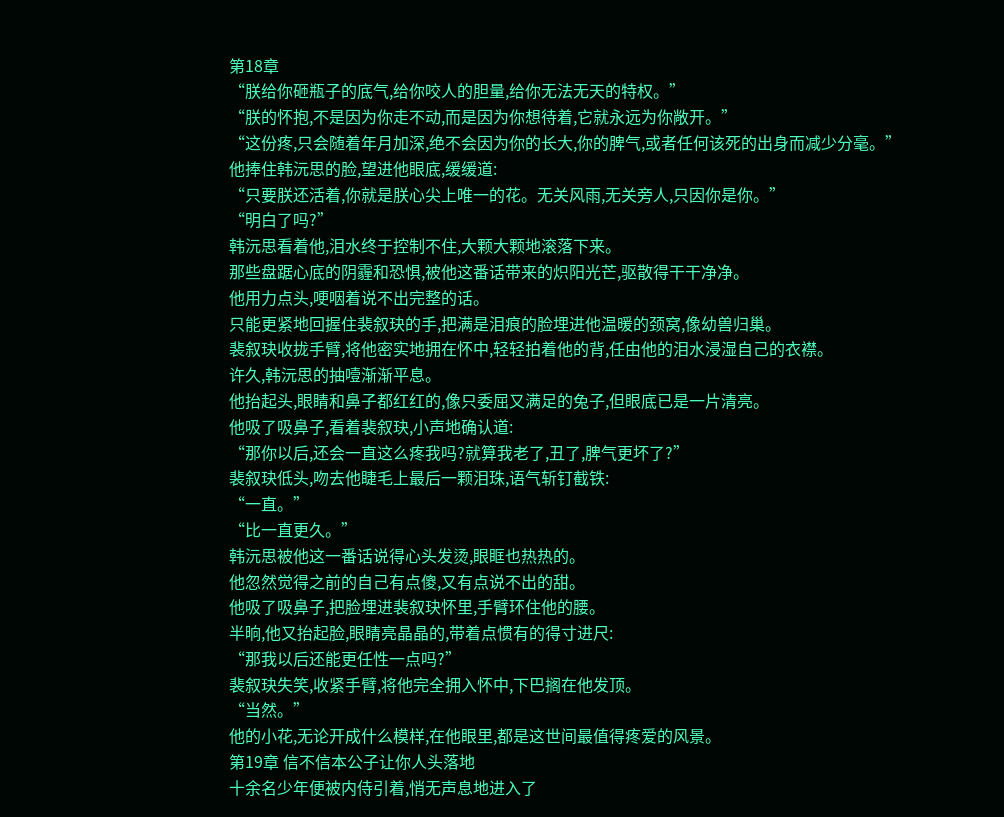第18章
“朕给你砸瓶子的底气,给你咬人的胆量,给你无法无天的特权。”
“朕的怀抱,不是因为你走不动,而是因为你想待着,它就永远为你敞开。”
“这份疼,只会随着年月加深,绝不会因为你的长大,你的脾气,或者任何该死的出身而减少分毫。”
他捧住韩沅思的脸,望进他眼底,缓缓道:
“只要朕还活着,你就是朕心尖上唯一的花。无关风雨,无关旁人,只因你是你。”
“明白了吗?”
韩沅思看着他,泪水终于控制不住,大颗大颗地滚落下来。
那些盘踞心底的阴霾和恐惧,被他这番话带来的炽阳光芒,驱散得干干净净。
他用力点头,哽咽着说不出完整的话。
只能更紧地回握住裴叙玦的手,把满是泪痕的脸埋进他温暖的颈窝,像幼兽归巢。
裴叙玦收拢手臂,将他密实地拥在怀中,轻轻拍着他的背,任由他的泪水浸湿自己的衣襟。
许久,韩沅思的抽噎渐渐平息。
他抬起头,眼睛和鼻子都红红的,像只委屈又满足的兔子,但眼底已是一片清亮。
他吸了吸鼻子,看着裴叙玦,小声地确认道:
“那你以后,还会一直这么疼我吗?就算我老了,丑了,脾气更坏了?”
裴叙玦低头,吻去他睫毛上最后一颗泪珠,语气斩钉截铁:
“一直。”
“比一直更久。”
韩沅思被他这一番话说得心头发烫,眼眶也热热的。
他忽然觉得之前的自己有点傻,又有点说不出的甜。
他吸了吸鼻子,把脸埋进裴叙玦怀里,手臂环住他的腰。
半晌,他又抬起脸,眼睛亮晶晶的,带着点惯有的得寸进尺:
“那我以后还能更任性一点吗?”
裴叙玦失笑,收紧手臂,将他完全拥入怀中,下巴搁在他发顶。
“当然。”
他的小花,无论开成什么模样,在他眼里,都是这世间最值得疼爱的风景。
第19章 信不信本公子让你人头落地
十余名少年便被内侍引着,悄无声息地进入了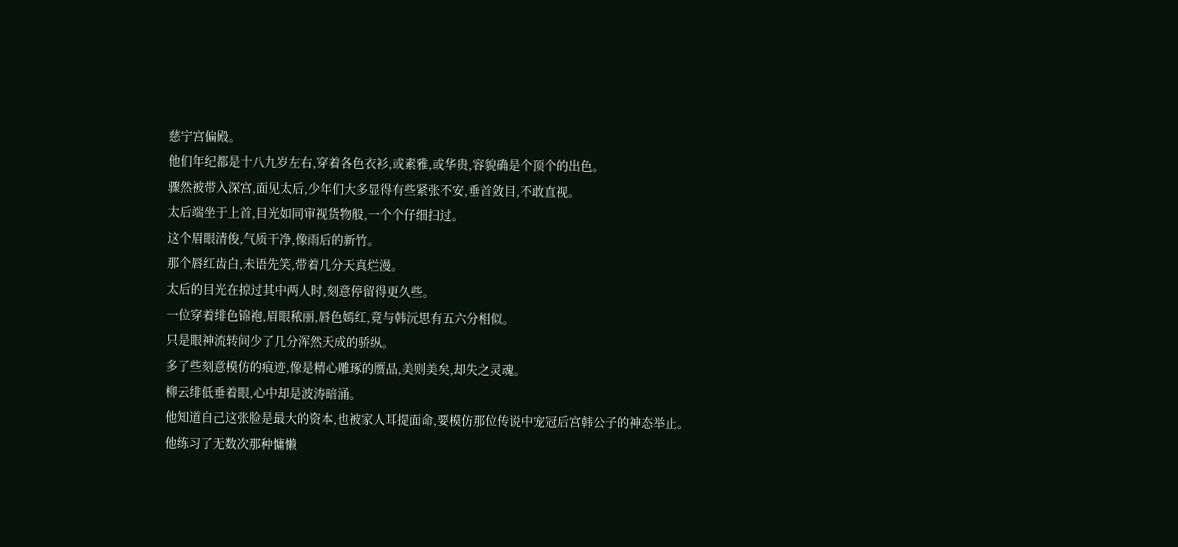慈宁宫偏殿。
他们年纪都是十八九岁左右,穿着各色衣衫,或素雅,或华贵,容貌确是个顶个的出色。
骤然被带入深宫,面见太后,少年们大多显得有些紧张不安,垂首敛目,不敢直视。
太后端坐于上首,目光如同审视货物般,一个个仔细扫过。
这个眉眼清俊,气质干净,像雨后的新竹。
那个唇红齿白,未语先笑,带着几分天真烂漫。
太后的目光在掠过其中两人时,刻意停留得更久些。
一位穿着绯色锦袍,眉眼秾丽,唇色嫣红,竟与韩沅思有五六分相似。
只是眼神流转间少了几分浑然天成的骄纵。
多了些刻意模仿的痕迹,像是精心雕琢的赝品,美则美矣,却失之灵魂。
柳云绯低垂着眼,心中却是波涛暗涌。
他知道自己这张脸是最大的资本,也被家人耳提面命,要模仿那位传说中宠冠后宫韩公子的神态举止。
他练习了无数次那种慵懒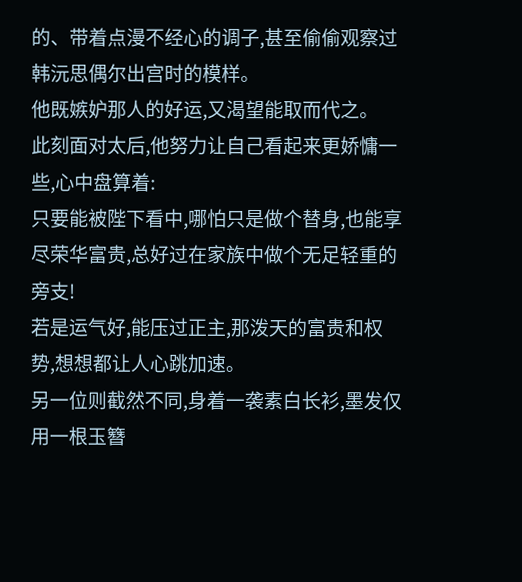的、带着点漫不经心的调子,甚至偷偷观察过韩沅思偶尔出宫时的模样。
他既嫉妒那人的好运,又渴望能取而代之。
此刻面对太后,他努力让自己看起来更娇慵一些,心中盘算着:
只要能被陛下看中,哪怕只是做个替身,也能享尽荣华富贵,总好过在家族中做个无足轻重的旁支!
若是运气好,能压过正主,那泼天的富贵和权势,想想都让人心跳加速。
另一位则截然不同,身着一袭素白长衫,墨发仅用一根玉簪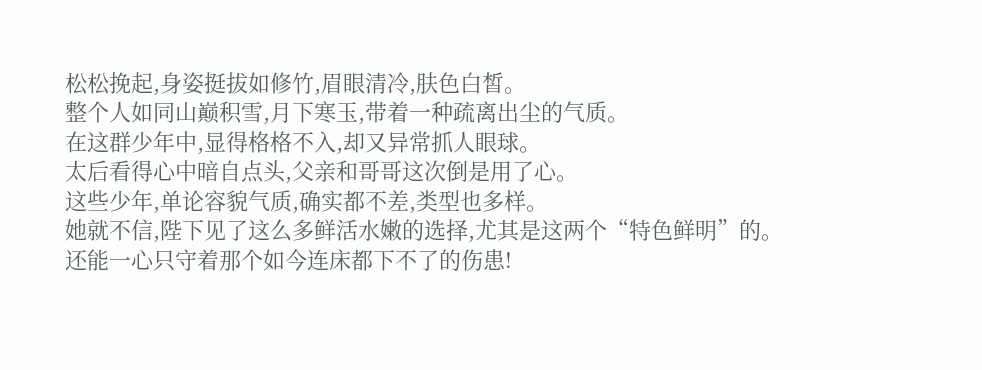松松挽起,身姿挺拔如修竹,眉眼清冷,肤色白皙。
整个人如同山巅积雪,月下寒玉,带着一种疏离出尘的气质。
在这群少年中,显得格格不入,却又异常抓人眼球。
太后看得心中暗自点头,父亲和哥哥这次倒是用了心。
这些少年,单论容貌气质,确实都不差,类型也多样。
她就不信,陛下见了这么多鲜活水嫩的选择,尤其是这两个“特色鲜明”的。
还能一心只守着那个如今连床都下不了的伤患!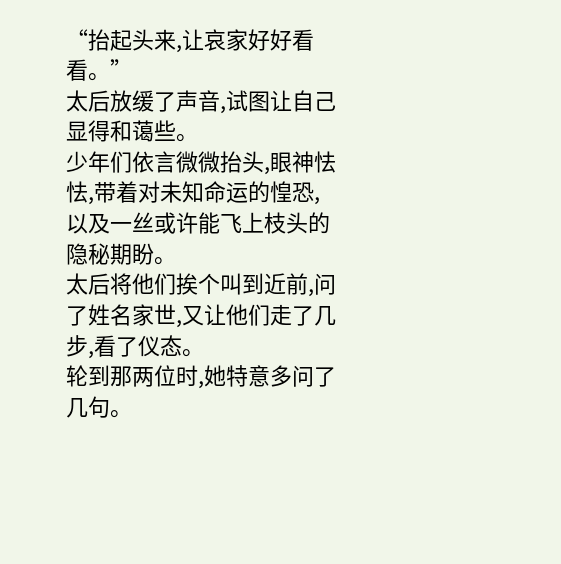“抬起头来,让哀家好好看看。”
太后放缓了声音,试图让自己显得和蔼些。
少年们依言微微抬头,眼神怯怯,带着对未知命运的惶恐,以及一丝或许能飞上枝头的隐秘期盼。
太后将他们挨个叫到近前,问了姓名家世,又让他们走了几步,看了仪态。
轮到那两位时,她特意多问了几句。